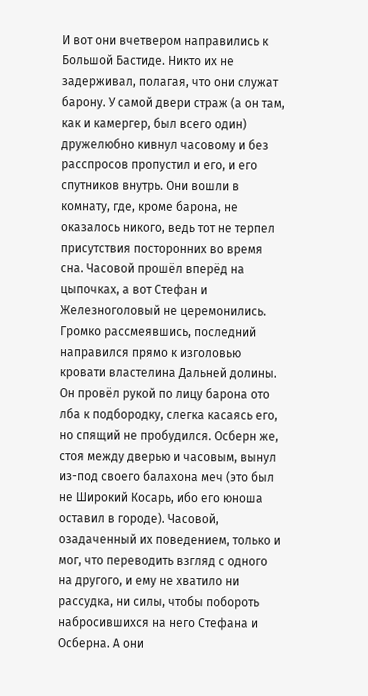И вот они вчетвером направились к Большой Бастиде. Никто их не задерживал, полагая, что они служат барону. У самой двери страж (а он там, как и камергер, был всего один) дружелюбно кивнул часовому и без расспросов пропустил и его, и его спутников внутрь. Они вошли в комнату, где, кроме барона, не оказалось никого, ведь тот не терпел присутствия посторонних во время сна. Часовой прошёл вперёд на цыпочках, а вот Стефан и Железноголовый не церемонились. Громко рассмеявшись, последний направился прямо к изголовью кровати властелина Дальней долины. Он провёл рукой по лицу барона ото лба к подбородку, слегка касаясь его, но спящий не пробудился. Осберн же, стоя между дверью и часовым, вынул из-под своего балахона меч (это был не Широкий Косарь, ибо его юноша оставил в городе). Часовой, озадаченный их поведением, только и мог, что переводить взгляд с одного на другого, и ему не хватило ни рассудка, ни силы, чтобы побороть набросившихся на него Стефана и Осберна. А они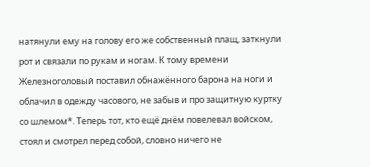натянули ему на голову его же собственный плащ, заткнули рот и связали по рукам и ногам. К тому времени Железноголовый поставил обнажённого барона на ноги и облачил в одежду часового, не забыв и про защитную куртку со шлемом*. Теперь тот, кто ещё днём повелевал войском, стоял и смотрел перед собой, словно ничего не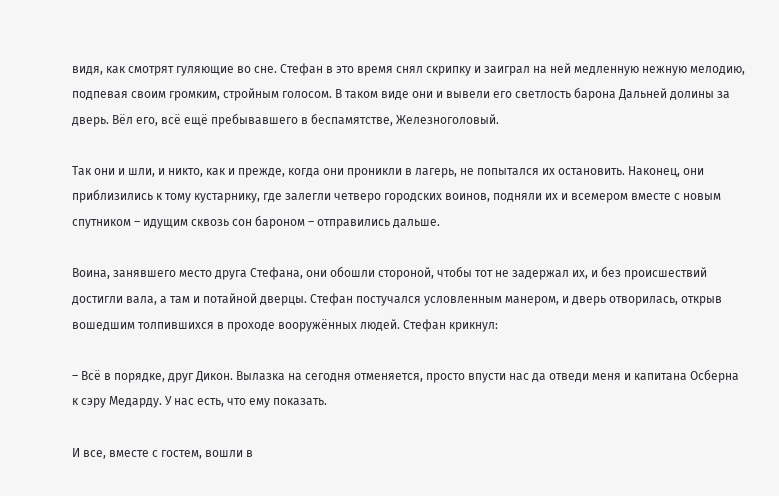видя, как смотрят гуляющие во сне. Стефан в это время снял скрипку и заиграл на ней медленную нежную мелодию, подпевая своим громким, стройным голосом. В таком виде они и вывели его светлость барона Дальней долины за дверь. Вёл его, всё ещё пребывавшего в беспамятстве, Железноголовый.

Так они и шли, и никто, как и прежде, когда они проникли в лагерь, не попытался их остановить. Наконец, они приблизились к тому кустарнику, где залегли четверо городских воинов, подняли их и всемером вместе с новым спутником – идущим сквозь сон бароном – отправились дальше.

Воина, занявшего место друга Стефана, они обошли стороной, чтобы тот не задержал их, и без происшествий достигли вала, а там и потайной дверцы. Стефан постучался условленным манером, и дверь отворилась, открыв вошедшим толпившихся в проходе вооружённых людей. Стефан крикнул:

– Всё в порядке, друг Дикон. Вылазка на сегодня отменяется, просто впусти нас да отведи меня и капитана Осберна к сэру Медарду. У нас есть, что ему показать.

И все, вместе с гостем, вошли в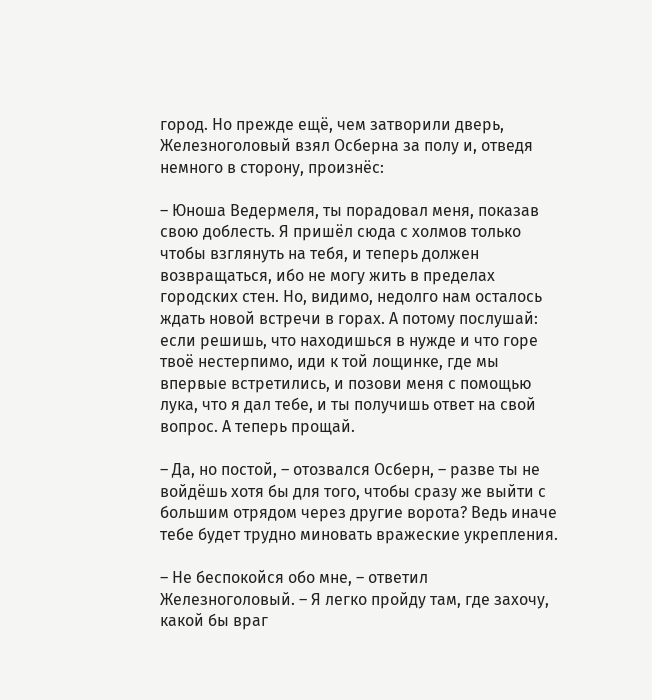город. Но прежде ещё, чем затворили дверь, Железноголовый взял Осберна за полу и, отведя немного в сторону, произнёс:

– Юноша Ведермеля, ты порадовал меня, показав свою доблесть. Я пришёл сюда с холмов только чтобы взглянуть на тебя, и теперь должен возвращаться, ибо не могу жить в пределах городских стен. Но, видимо, недолго нам осталось ждать новой встречи в горах. А потому послушай: если решишь, что находишься в нужде и что горе твоё нестерпимо, иди к той лощинке, где мы впервые встретились, и позови меня с помощью лука, что я дал тебе, и ты получишь ответ на свой вопрос. А теперь прощай.

– Да, но постой, – отозвался Осберн, – разве ты не войдёшь хотя бы для того, чтобы сразу же выйти с большим отрядом через другие ворота? Ведь иначе тебе будет трудно миновать вражеские укрепления.

– Не беспокойся обо мне, – ответил Железноголовый. – Я легко пройду там, где захочу, какой бы враг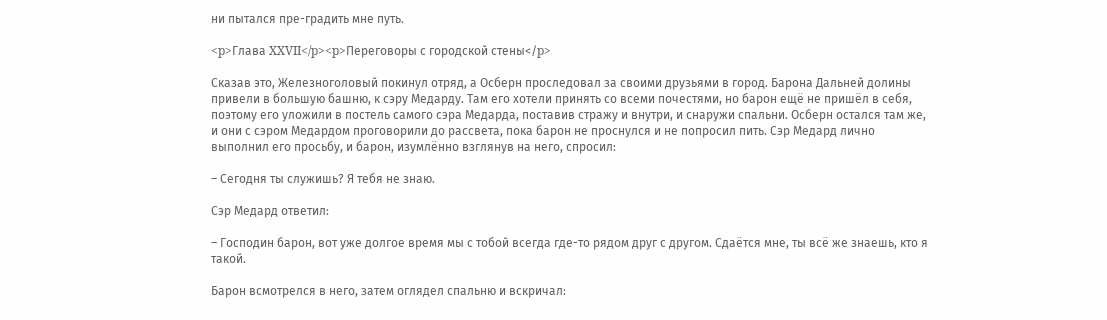ни пытался пре-градить мне путь.

<p>Глава XXVII</p><p>Переговоры с городской стены</p>

Сказав это, Железноголовый покинул отряд, а Осберн проследовал за своими друзьями в город. Барона Дальней долины привели в большую башню, к сэру Медарду. Там его хотели принять со всеми почестями, но барон ещё не пришёл в себя, поэтому его уложили в постель самого сэра Медарда, поставив стражу и внутри, и снаружи спальни. Осберн остался там же, и они с сэром Медардом проговорили до рассвета, пока барон не проснулся и не попросил пить. Сэр Медард лично выполнил его просьбу, и барон, изумлённо взглянув на него, спросил:

– Сегодня ты служишь? Я тебя не знаю.

Сэр Медард ответил:

– Господин барон, вот уже долгое время мы с тобой всегда где-то рядом друг с другом. Сдаётся мне, ты всё же знаешь, кто я такой.

Барон всмотрелся в него, затем оглядел спальню и вскричал: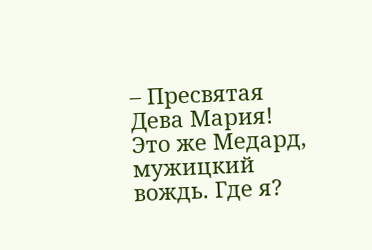– Пресвятая Дева Мария! Это же Медард, мужицкий вождь. Где я?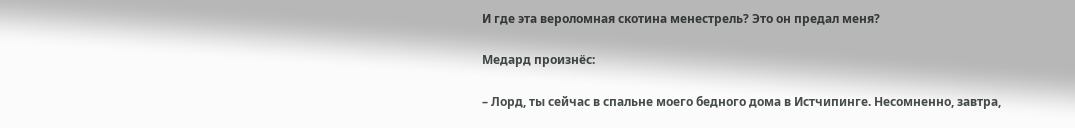И где эта вероломная скотина менестрель? Это он предал меня?

Медард произнёс:

– Лорд, ты сейчас в спальне моего бедного дома в Истчипинге. Несомненно, завтра,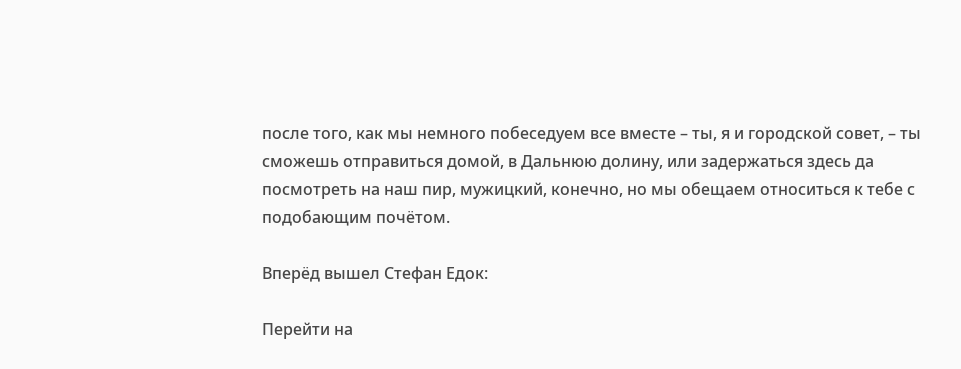после того, как мы немного побеседуем все вместе – ты, я и городской совет, – ты сможешь отправиться домой, в Дальнюю долину, или задержаться здесь да посмотреть на наш пир, мужицкий, конечно, но мы обещаем относиться к тебе с подобающим почётом.

Вперёд вышел Стефан Едок:

Перейти на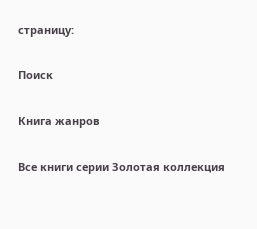страницу:

Поиск

Книга жанров

Все книги серии Золотая коллекция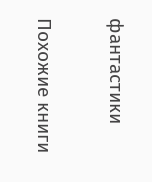фантастики

Похожие книги